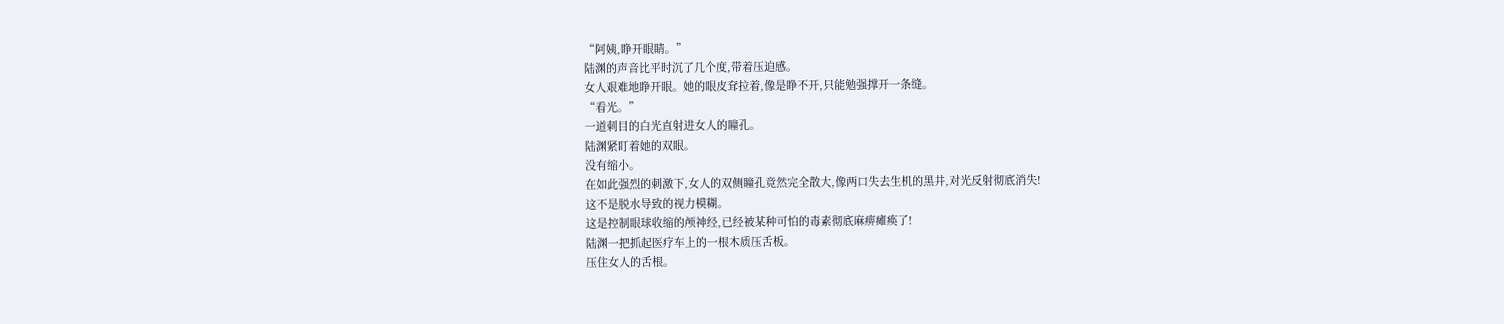“阿姨,睁开眼睛。”
陆渊的声音比平时沉了几个度,带着压迫感。
女人艰难地睁开眼。她的眼皮耷拉着,像是睁不开,只能勉强撑开一条缝。
“看光。”
一道刺目的白光直射进女人的瞳孔。
陆渊紧盯着她的双眼。
没有缩小。
在如此强烈的刺激下,女人的双侧瞳孔竟然完全散大,像两口失去生机的黑井,对光反射彻底消失!
这不是脱水导致的视力模糊。
这是控制眼球收缩的颅神经,已经被某种可怕的毒素彻底麻痹瘫痪了!
陆渊一把抓起医疗车上的一根木质压舌板。
压住女人的舌根。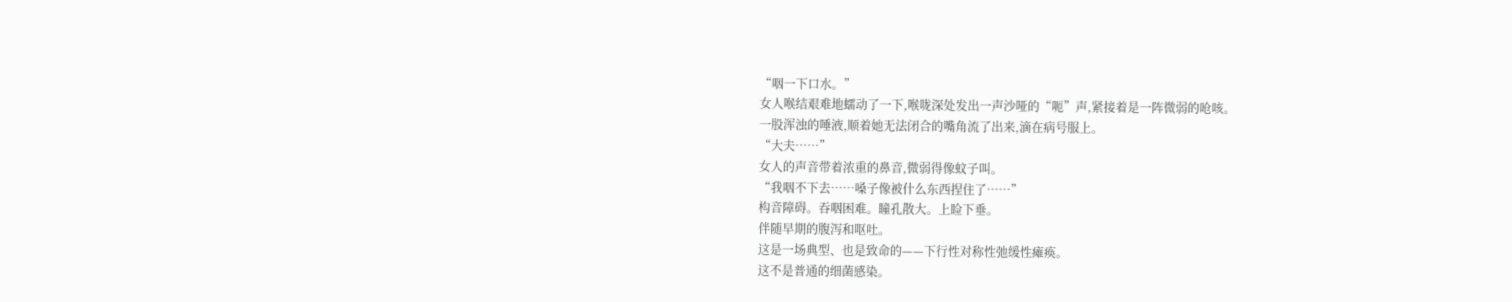“咽一下口水。”
女人喉结艰难地蠕动了一下,喉咙深处发出一声沙哑的“呃”声,紧接着是一阵微弱的呛咳。
一股浑浊的唾液,顺着她无法闭合的嘴角流了出来,滴在病号服上。
“大夫……”
女人的声音带着浓重的鼻音,微弱得像蚊子叫。
“我咽不下去……嗓子像被什么东西捏住了……”
构音障碍。吞咽困难。瞳孔散大。上睑下垂。
伴随早期的腹泻和呕吐。
这是一场典型、也是致命的——下行性对称性弛缓性瘫痪。
这不是普通的细菌感染。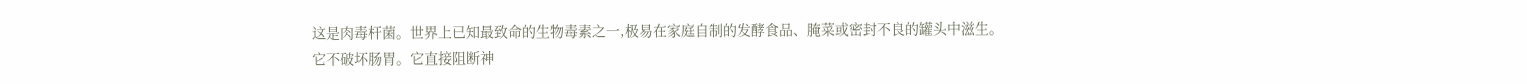这是肉毒杆菌。世界上已知最致命的生物毒素之一,极易在家庭自制的发酵食品、腌菜或密封不良的罐头中滋生。
它不破坏肠胃。它直接阻断神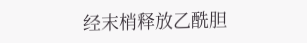经末梢释放乙酰胆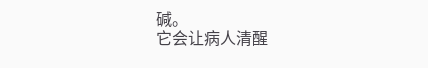碱。
它会让病人清醒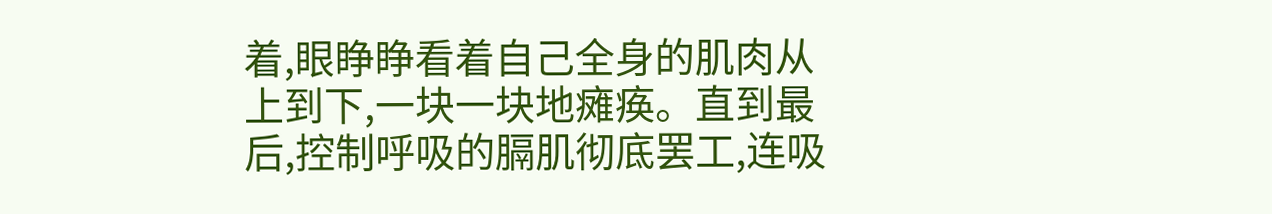着,眼睁睁看着自己全身的肌肉从上到下,一块一块地瘫痪。直到最后,控制呼吸的膈肌彻底罢工,连吸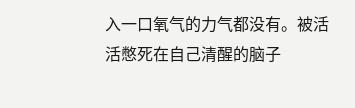入一口氧气的力气都没有。被活活憋死在自己清醒的脑子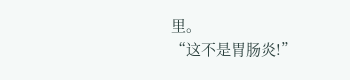里。
“这不是胃肠炎!”